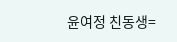윤여정 친동생=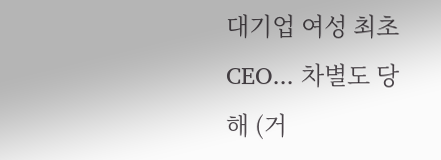대기업 여성 최초 CEO... 차별도 당해 (거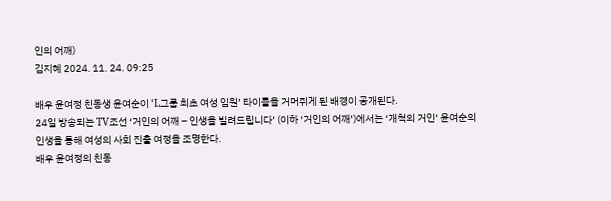인의 어깨)
김지혜 2024. 11. 24. 09:25

배우 윤여정 친동생 윤여순이 ‘L그룹 최초 여성 임원’ 타이틀을 거머쥐게 된 배경이 공개된다.
24일 방송되는 TV조선 ‘거인의 어깨 – 인생을 빌려드립니다’ (이하 ‘거인의 어깨’)에서는 ‘개척의 거인’ 윤여순의 인생을 통해 여성의 사회 진출 여정을 조명한다.
배우 윤여정의 친동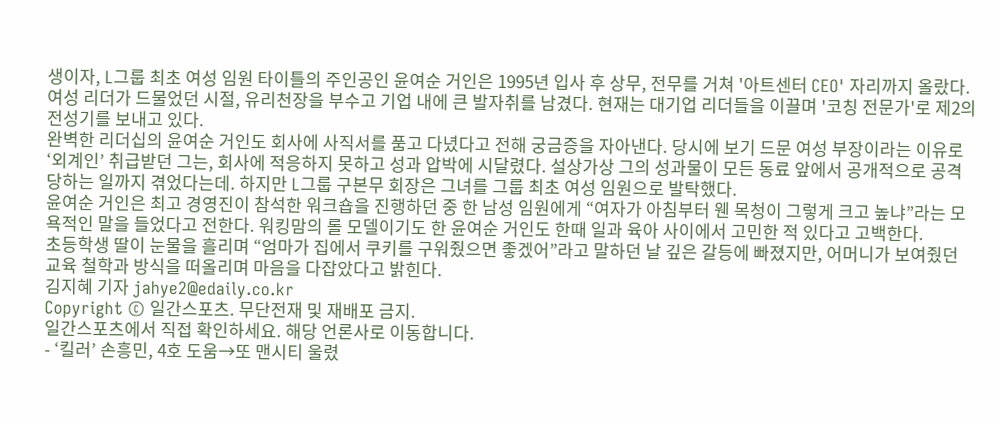생이자, L그룹 최초 여성 임원 타이틀의 주인공인 윤여순 거인은 1995년 입사 후 상무, 전무를 거쳐 '아트센터 CEO' 자리까지 올랐다. 여성 리더가 드물었던 시절, 유리천장을 부수고 기업 내에 큰 발자취를 남겼다. 현재는 대기업 리더들을 이끌며 '코칭 전문가'로 제2의 전성기를 보내고 있다.
완벽한 리더십의 윤여순 거인도 회사에 사직서를 품고 다녔다고 전해 궁금증을 자아낸다. 당시에 보기 드문 여성 부장이라는 이유로 ‘외계인’ 취급받던 그는, 회사에 적응하지 못하고 성과 압박에 시달렸다. 설상가상 그의 성과물이 모든 동료 앞에서 공개적으로 공격당하는 일까지 겪었다는데. 하지만 L그룹 구본무 회장은 그녀를 그룹 최초 여성 임원으로 발탁했다.
윤여순 거인은 최고 경영진이 참석한 워크숍을 진행하던 중 한 남성 임원에게 “여자가 아침부터 웬 목청이 그렇게 크고 높냐”라는 모욕적인 말을 들었다고 전한다. 워킹맘의 롤 모델이기도 한 윤여순 거인도 한때 일과 육아 사이에서 고민한 적 있다고 고백한다.
초등학생 딸이 눈물을 흘리며 “엄마가 집에서 쿠키를 구워줬으면 좋겠어”라고 말하던 날 깊은 갈등에 빠졌지만, 어머니가 보여줬던 교육 철학과 방식을 떠올리며 마음을 다잡았다고 밝힌다.
김지혜 기자 jahye2@edaily.co.kr
Copyright © 일간스포츠. 무단전재 및 재배포 금지.
일간스포츠에서 직접 확인하세요. 해당 언론사로 이동합니다.
- ‘킬러’ 손흥민, 4호 도움→또 맨시티 울렸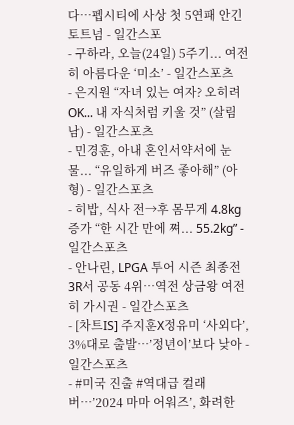다…펩시티에 사상 첫 5연패 안긴 토트넘 - 일간스포
- 구하라, 오늘(24일) 5주기... 여전히 아름다운 ‘미소’ - 일간스포츠
- 은지원 “자녀 있는 여자? 오히려 OK... 내 자식처럼 키울 것” (살림남) - 일간스포츠
- 민경훈, 아내 혼인서약서에 눈물... “유일하게 버즈 좋아해” (아형) - 일간스포츠
- 히밥, 식사 전→후 몸무게 4.8kg 증가 “한 시간 만에 쪄... 55.2kg” - 일간스포츠
- 안나린, LPGA 투어 시즌 최종전 3R서 공동 4위…역전 상금왕 여전히 가시권 - 일간스포츠
- [차트IS] 주지훈X정유미 ‘사외다’, 3%대로 출발…’정년이’보다 낮아 - 일간스포츠
- #미국 진출 #역대급 컬래버…’2024 마마 어워즈’, 화려한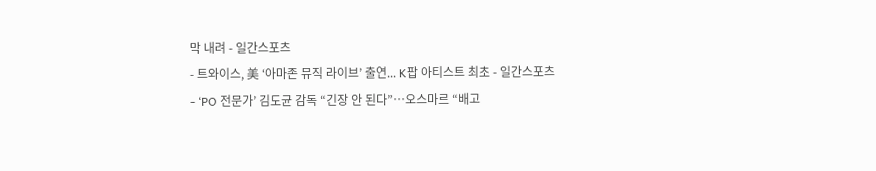막 내려 - 일간스포츠
- 트와이스, 美 ‘아마존 뮤직 라이브’ 출연... K팝 아티스트 최초 - 일간스포츠
- ‘PO 전문가’ 김도균 감독 “긴장 안 된다”…오스마르 “배고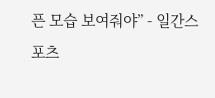픈 모습 보여줘야” - 일간스포츠